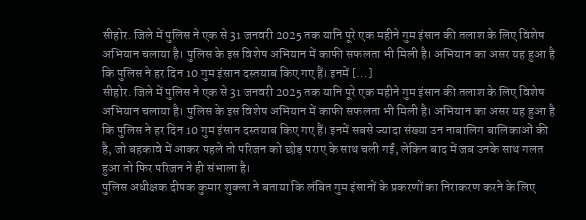सीहोर. जिले में पुलिस ने एक से 31 जनवरी 2025 तक यानि पूरे एक महीने गुम इंसान की तलाश के लिए विशेष अभियान चलाया है। पुलिस के इस विशेष अभियान में काफी सफलता भी मिली है। अभियान का असर यह हुआ है कि पुलिस ने हर दिन 10 गुम इंसान दस्तयाब किए गए हैं। इनमें […]
सीहोर. जिले में पुलिस ने एक से 31 जनवरी 2025 तक यानि पूरे एक महीने गुम इंसान की तलाश के लिए विशेष अभियान चलाया है। पुलिस के इस विशेष अभियान में काफी सफलता भी मिली है। अभियान का असर यह हुआ है कि पुलिस ने हर दिन 10 गुम इंसान दस्तयाब किए गए हैं। इनमें सबसे ज्यादा संख्या उन नाबालिग बालिकाओं की है, जो बहकावे में आकर पहले तो परिजन को छोड़ पराए के साथ चली गईं, लेकिन बाद में जब उनके साथ गलत हुआ तो फिर परिजन ने ही संभाला है।
पुलिस अधीक्षक दीपक कुमार शुक्ला ने बताया कि लंबित गुम इंसानों के प्रकरणों का निराकरण करने के लिए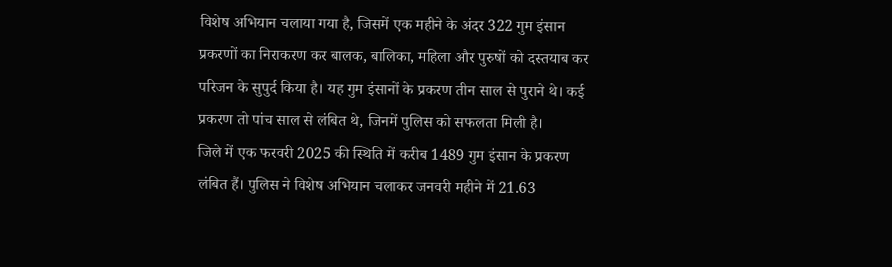विशेष अभियान चलाया गया है, जिसमें एक महीने के अंदर 322 गुम इंसान प्रकरणों का निराकरण कर बालक, बालिका, महिला और पुरुषों को दस्तयाब कर परिजन के सुपुर्द किया है। यह गुम इंसानों के प्रकरण तीन साल से पुराने थे। कई प्रकरण तो पांच साल से लंबित थे, जिनमें पुलिस को सफलता मिली है।
जिले में एक फरवरी 2025 की स्थिति में करीब 1489 गुम इंसान के प्रकरण लंबित हैं। पुलिस ने विशेष अभियान चलाकर जनवरी महीने में 21.63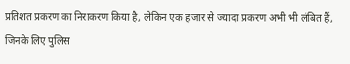प्रतिशत प्रकरण का निराकरण किया है, लेकिन एक हजार से ज्यादा प्रकरण अभी भी लंबित हैं, जिनके लिए पुलिस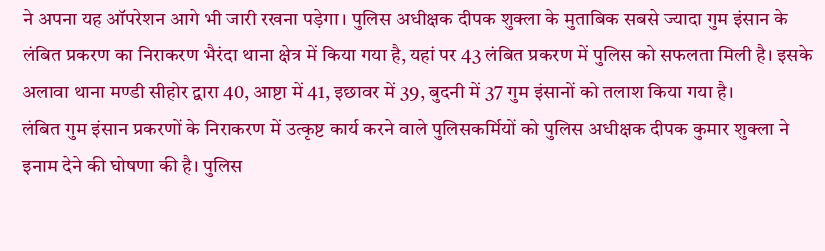ने अपना यह ऑपरेशन आगे भी जारी रखना पड़ेगा। पुलिस अधीक्षक दीपक शुक्ला के मुताबिक सबसे ज्यादा गुम इंसान के लंबित प्रकरण का निराकरण भैरंदा थाना क्षेत्र में किया गया है, यहां पर 43 लंबित प्रकरण में पुलिस को सफलता मिली है। इसके अलावा थाना मण्डी सीहोर द्वारा 40, आष्टा में 41, इछावर में 39, बुदनी में 37 गुम इंसानों को तलाश किया गया है।
लंबित गुम इंसान प्रकरणों के निराकरण में उत्कृष्ट कार्य करने वाले पुलिसकर्मियों को पुलिस अधीक्षक दीपक कुमार शुक्ला ने इनाम देने की घोषणा की है। पुलिस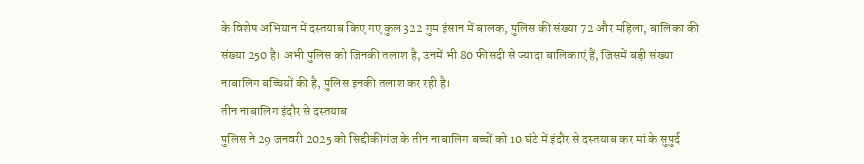के विशेष अभियान में दस्तयाब किए गए कुल 322 गुम इंसान में बालक, पुलिस की संख्या 72 और महिला, बालिका की संख्या 250 है। अभी पुलिस को जिनकी तलाश है, उनमें भी 80 फीसदी से ज्यादा बालिकाएं हैं, जिसमें बड़ी संख्या नाबालिग बच्चियों की है, पुलिस इनकी तलाश कर रही है।
तीन नाबालिग इंदौर से दस्तयाब
पुलिस ने 29 जनवरी 2025 को सिद्दीकीगंज के तीन नाबालिग बच्चों को 10 घंटे में इंदौर से दस्तयाब कर मां के सुपुर्द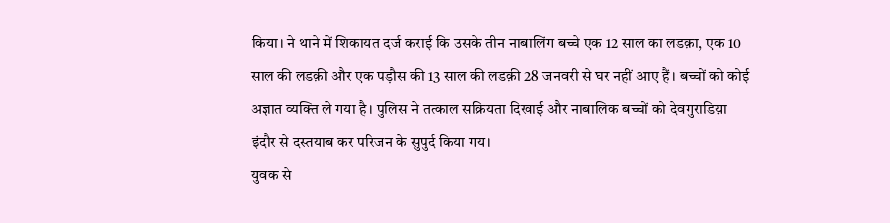किया। ने थाने में शिकायत दर्ज कराई कि उसके तीन नाबालिंग बच्चे एक 12 साल का लडक़ा, एक 10 साल की लडक़ी और एक पड़ौस की 13 साल की लडक़ी 28 जनवरी से घर नहीं आए हैं। बच्चों को कोई अज्ञात व्यक्ति ले गया है। पुलिस ने तत्काल सक्रियता दिखाई और नाबालिक बच्चों को देवगुराडिय़ा इंदौर से दस्तयाब कर परिजन के सुपुर्द किया गय।
युवक से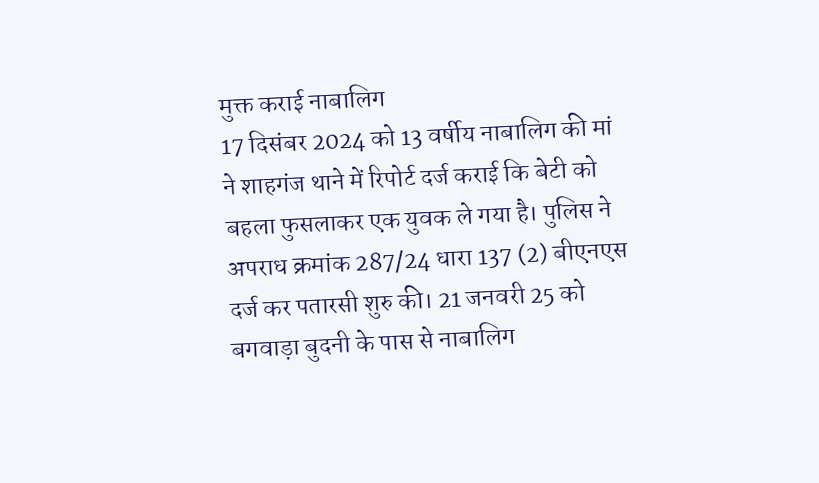मुक्त कराई नाबालिग
17 दिसंबर 2024 को 13 वर्षीय नाबालिग की मां ने शाहगंज थाने में रिपोर्ट दर्ज कराई कि बेटी को बहला फुसलाकर एक युवक ले गया है। पुलिस ने अपराध क्रमांक 287/24 धारा 137 (2) बीएनएस दर्ज कर पतारसी शुरु की। 21 जनवरी 25 को बगवाड़ा बुदनी के पास से नाबालिग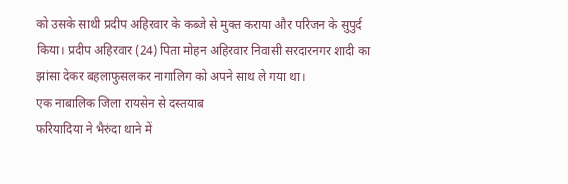को उसके साथी प्रदीप अहिरवार के कब्जे से मुक्त कराया और परिजन के सुपुर्द किया। प्रदीप अहिरवार (24) पिता मोहन अहिरवार निवासी सरदारनगर शादी का झांसा देकर बहलाफुसलकर नागालिग को अपने साथ ले गया था।
एक नाबालिक जिला रायसेन से दस्तयाब
फरियादिया ने भैरुंदा थाने में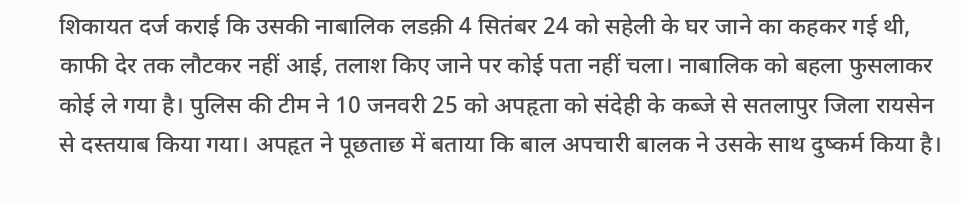शिकायत दर्ज कराई कि उसकी नाबालिक लडक़ी 4 सितंबर 24 को सहेली के घर जाने का कहकर गई थी, काफी देर तक लौटकर नहीं आई, तलाश किए जाने पर कोई पता नहीं चला। नाबालिक को बहला फुसलाकर कोई ले गया है। पुलिस की टीम ने 10 जनवरी 25 को अपहृता को संदेही के कब्जे से सतलापुर जिला रायसेन से दस्तयाब किया गया। अपहृत ने पूछताछ में बताया कि बाल अपचारी बालक ने उसके साथ दुष्कर्म किया है।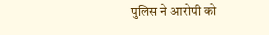पुलिस ने आरोपी को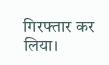गिरफ्तार कर लिया।